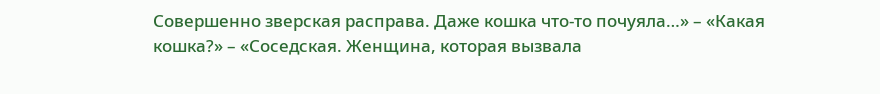Совершенно зверская расправа. Даже кошка что-то почуяла…» – «Какая кошка?» – «Соседская. Женщина, которая вызвала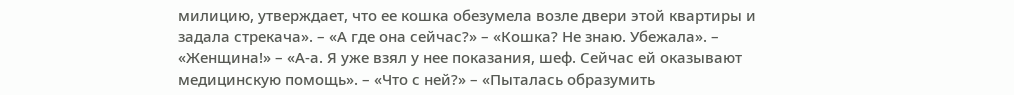милицию, утверждает, что ее кошка обезумела возле двери этой квартиры и задала стрекача». – «А где она сейчас?» – «Кошка? Не знаю. Убежала». – «Женщина!» – «А-а. Я уже взял у нее показания, шеф. Сейчас ей оказывают медицинскую помощь». – «Что с ней?» – «Пыталась образумить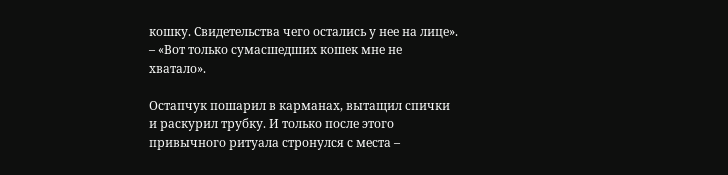кошку. Свидетельства чего остались у нее на лице». – «Вот только сумасшедших кошек мне не хватало».

Остапчук пошарил в карманах, вытащил спички и раскурил трубку. И только после этого привычного ритуала стронулся с места –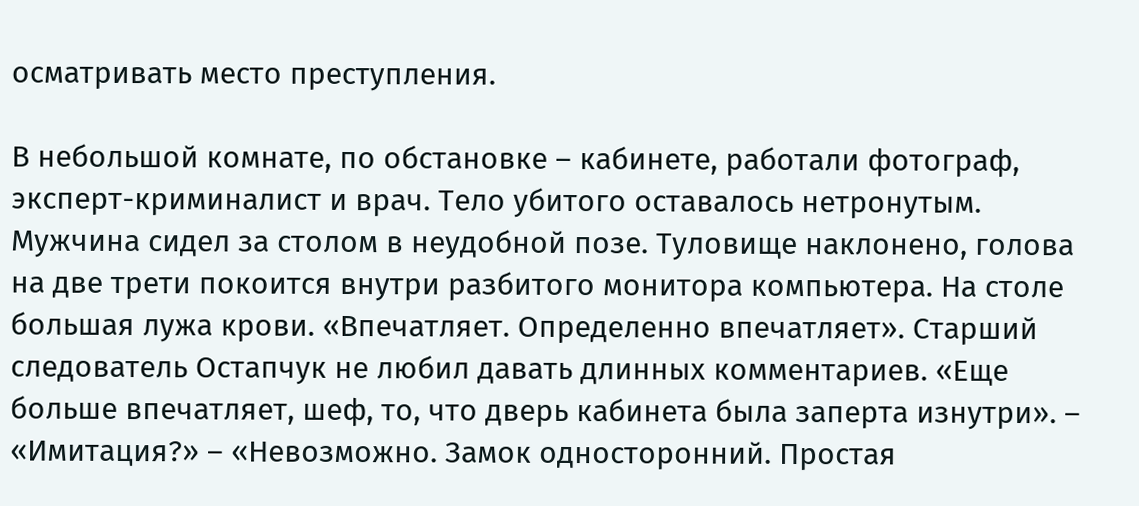осматривать место преступления.

В небольшой комнате, по обстановке – кабинете, работали фотограф, эксперт-криминалист и врач. Тело убитого оставалось нетронутым. Мужчина сидел за столом в неудобной позе. Туловище наклонено, голова на две трети покоится внутри разбитого монитора компьютера. На столе большая лужа крови. «Впечатляет. Определенно впечатляет». Старший следователь Остапчук не любил давать длинных комментариев. «Еще больше впечатляет, шеф, то, что дверь кабинета была заперта изнутри». – «Имитация?» – «Невозможно. Замок односторонний. Простая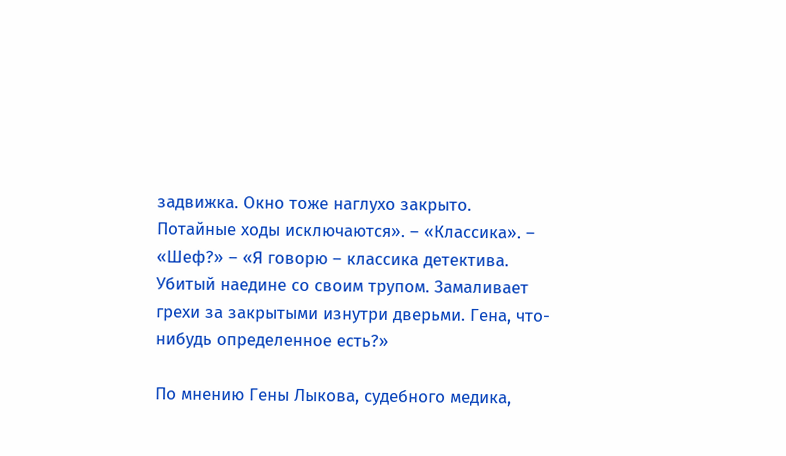задвижка. Окно тоже наглухо закрыто. Потайные ходы исключаются». – «Классика». – «Шеф?» – «Я говорю – классика детектива. Убитый наедине со своим трупом. Замаливает грехи за закрытыми изнутри дверьми. Гена, что-нибудь определенное есть?»

По мнению Гены Лыкова, судебного медика,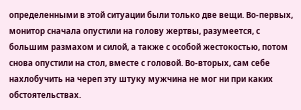определенными в этой ситуации были только две вещи. Во-первых, монитор сначала опустили на голову жертвы, разумеется, с большим размахом и силой, а также с особой жестокостью, потом снова опустили на стол, вместе с головой. Во-вторых, сам себе нахлобучить на череп эту штуку мужчина не мог ни при каких обстоятельствах.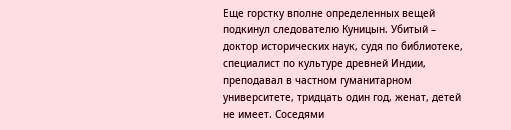Еще горстку вполне определенных вещей подкинул следователю Куницын. Убитый – доктор исторических наук, судя по библиотеке, специалист по культуре древней Индии, преподавал в частном гуманитарном университете, тридцать один год, женат, детей не имеет. Соседями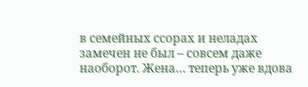в семейных ссорах и неладах замечен не был – совсем даже наоборот. Жена… теперь уже вдова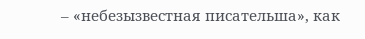– «небезызвестная писательша», как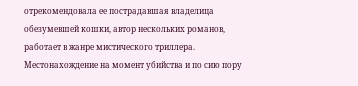отрекомендовала ее пострадавшая владелица обезумевшей кошки, автор нескольких романов, работает в жанре мистического триллера. Местонахождение на момент убийства и по сию пору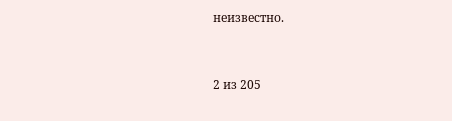неизвестно.



2 из 205